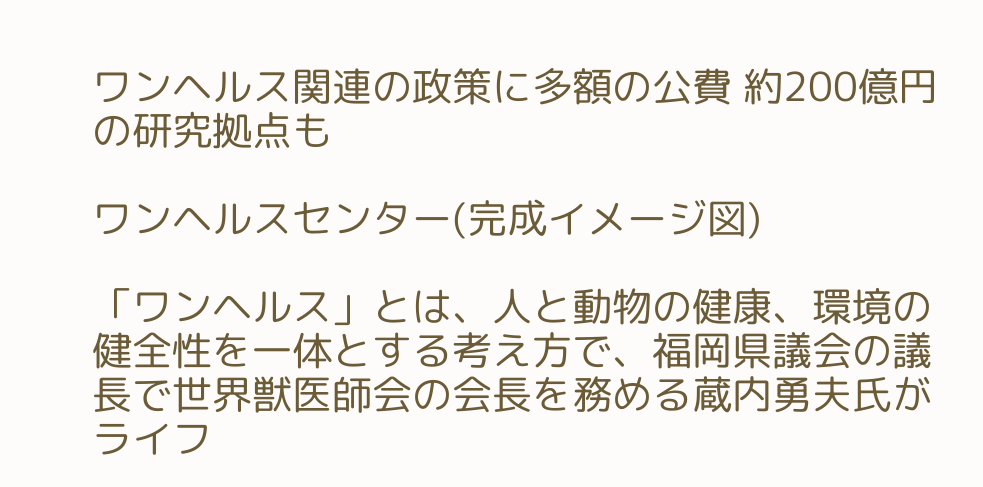ワンヘルス関連の政策に多額の公費 約200億円の研究拠点も

ワンヘルスセンター(完成イメージ図)

「ワンヘルス」とは、人と動物の健康、環境の健全性を一体とする考え方で、福岡県議会の議長で世界獣医師会の会長を務める蔵内勇夫氏がライフ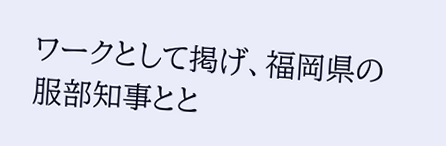ワークとして掲げ、福岡県の服部知事とと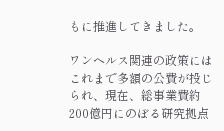もに推進してきました。

ワンヘルス関連の政策にはこれまで多額の公費が投じられ、現在、総事業費約200億円にのぼる研究拠点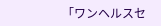「ワンヘルスセ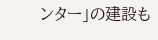ンター」の建設も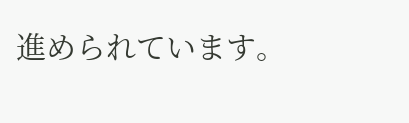進められています。